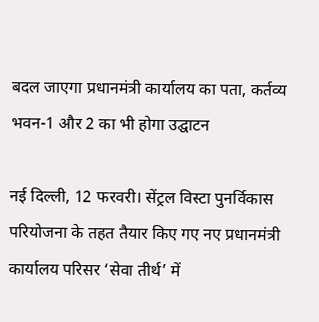बदल जाएगा प्रधानमंत्री कार्यालय का पता, कर्तव्य भवन-1 और 2 का भी होगा उद्घाटन

नई दिल्ली, 12 फरवरी। सेंट्रल विस्टा पुनर्विकास परियोजना के तहत तैयार किए गए नए प्रधानमंत्री कार्यालय परिसर ‘सेवा तीर्थ’ में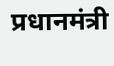प्रधानमंत्री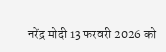नरेंद्र मोदी 13 फरवरी 2026 को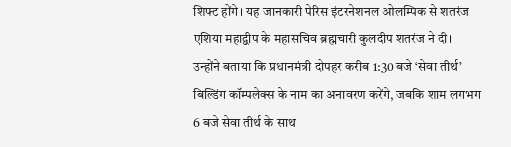शिफ्ट होंगे। यह जानकारी पेरिस इंटरनेशनल ओलम्पिक से शतरंज एशिया महाद्वीप के महासचिव ब्रह्मचारी कुलदीप शतरंज ने दी।
उन्होंने बताया कि प्रधानमंत्री दोपहर करीब 1:30 बजे ‘सेवा तीर्थ’ बिल्डिंग कॉम्पलेक्स के नाम का अनावरण करेंगे, जबकि शाम लगभग 6 बजे सेवा तीर्थ के साथ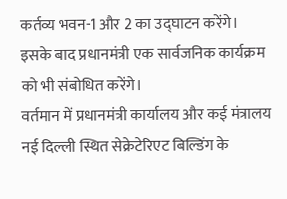कर्तव्य भवन-1 और 2 का उद्घाटन करेंगे। इसके बाद प्रधानमंत्री एक सार्वजनिक कार्यक्रम को भी संबोधित करेंगे।
वर्तमान में प्रधानमंत्री कार्यालय और कई मंत्रालय नई दिल्ली स्थित सेक्रेटेरिएट बिल्डिंग के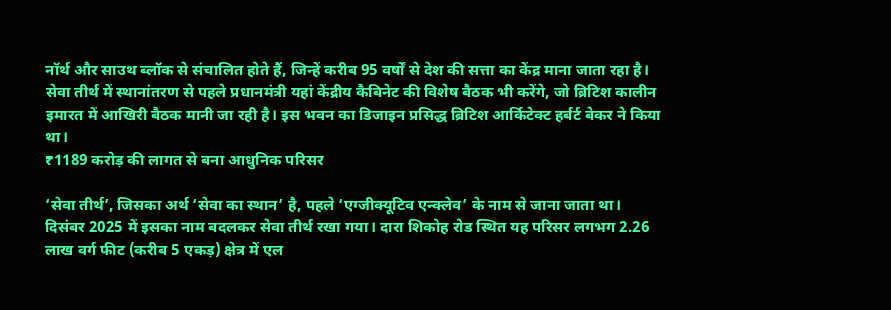नॉर्थ और साउथ ब्लॉक से संचालित होते हैं, जिन्हें करीब 95 वर्षों से देश की सत्ता का केंद्र माना जाता रहा है। सेवा तीर्थ में स्थानांतरण से पहले प्रधानमंत्री यहां केंद्रीय कैबिनेट की विशेष बैठक भी करेंगे, जो ब्रिटिश कालीन इमारत में आखिरी बैठक मानी जा रही है। इस भवन का डिजाइन प्रसिद्ध ब्रिटिश आर्किटेक्ट हर्बर्ट बेकर ने किया था।
₹1189 करोड़ की लागत से बना आधुनिक परिसर

‘सेवा तीर्थ’, जिसका अर्थ ‘सेवा का स्थान’ है, पहले ‘एग्जीक्यूटिव एन्क्लेव’ के नाम से जाना जाता था। दिसंबर 2025 में इसका नाम बदलकर सेवा तीर्थ रखा गया। दारा शिकोह रोड स्थित यह परिसर लगभग 2.26 लाख वर्ग फीट (करीब 5 एकड़) क्षेत्र में एल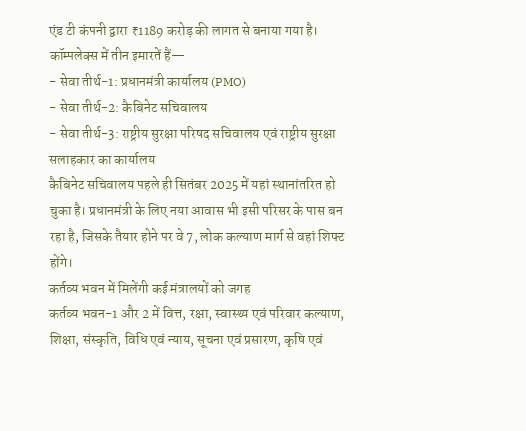एंड टी कंपनी द्वारा ₹1189 करोड़ की लागत से बनाया गया है।
कॉम्पलेक्स में तीन इमारतें हैं—
- सेवा तीर्थ-1: प्रधानमंत्री कार्यालय (PMO)
- सेवा तीर्थ-2: कैबिनेट सचिवालय
- सेवा तीर्थ-3: राष्ट्रीय सुरक्षा परिषद सचिवालय एवं राष्ट्रीय सुरक्षा सलाहकार का कार्यालय
कैबिनेट सचिवालय पहले ही सितंबर 2025 में यहां स्थानांतरित हो चुका है। प्रधानमंत्री के लिए नया आवास भी इसी परिसर के पास बन रहा है, जिसके तैयार होने पर वे 7, लोक कल्याण मार्ग से वहां शिफ्ट होंगे।
कर्तव्य भवन में मिलेंगी कई मंत्रालयों को जगह
कर्तव्य भवन-1 और 2 में वित्त, रक्षा, स्वास्थ्य एवं परिवार कल्याण, शिक्षा, संस्कृति, विधि एवं न्याय, सूचना एवं प्रसारण, कृषि एवं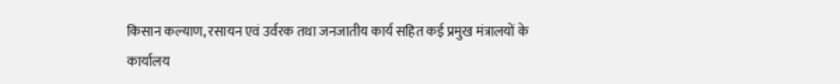किसान कल्याण, रसायन एवं उर्वरक तथा जनजातीय कार्य सहित कई प्रमुख मंत्रालयों के कार्यालय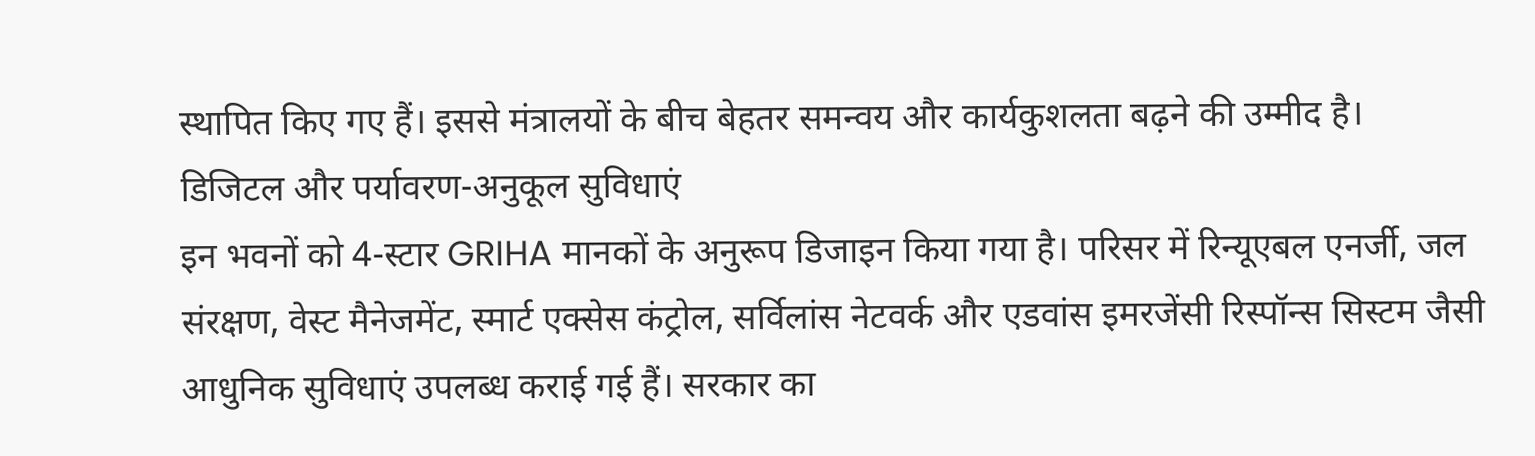स्थापित किए गए हैं। इससे मंत्रालयों के बीच बेहतर समन्वय और कार्यकुशलता बढ़ने की उम्मीद है।
डिजिटल और पर्यावरण-अनुकूल सुविधाएं
इन भवनों को 4-स्टार GRIHA मानकों के अनुरूप डिजाइन किया गया है। परिसर में रिन्यूएबल एनर्जी, जल संरक्षण, वेस्ट मैनेजमेंट, स्मार्ट एक्सेस कंट्रोल, सर्विलांस नेटवर्क और एडवांस इमरजेंसी रिस्पॉन्स सिस्टम जैसी आधुनिक सुविधाएं उपलब्ध कराई गई हैं। सरकार का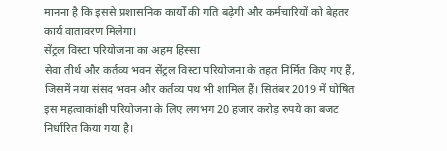मानना है कि इससे प्रशासनिक कार्यों की गति बढ़ेगी और कर्मचारियों को बेहतर कार्य वातावरण मिलेगा।
सेंट्रल विस्टा परियोजना का अहम हिस्सा
सेवा तीर्थ और कर्तव्य भवन सेंट्रल विस्टा परियोजना के तहत निर्मित किए गए हैं, जिसमें नया संसद भवन और कर्तव्य पथ भी शामिल हैं। सितंबर 2019 में घोषित इस महत्वाकांक्षी परियोजना के लिए लगभग 20 हजार करोड़ रुपये का बजट निर्धारित किया गया है।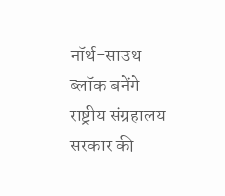नॉर्थ-साउथ ब्लॉक बनेंगे राष्ट्रीय संग्रहालय
सरकार की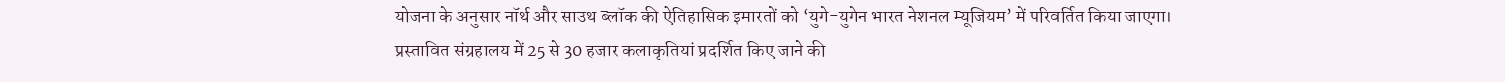योजना के अनुसार नॉर्थ और साउथ ब्लॉक की ऐतिहासिक इमारतों को ‘युगे-युगेन भारत नेशनल म्यूजियम’ में परिवर्तित किया जाएगा। प्रस्तावित संग्रहालय में 25 से 30 हजार कलाकृतियां प्रदर्शित किए जाने की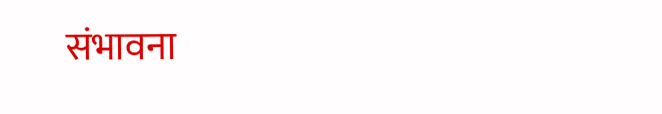संभावना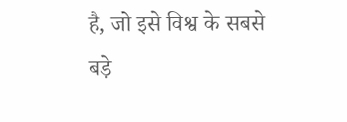है, जो इसे विश्व के सबसे बड़े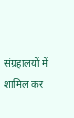संग्रहालयों में शामिल कर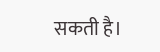सकती है।